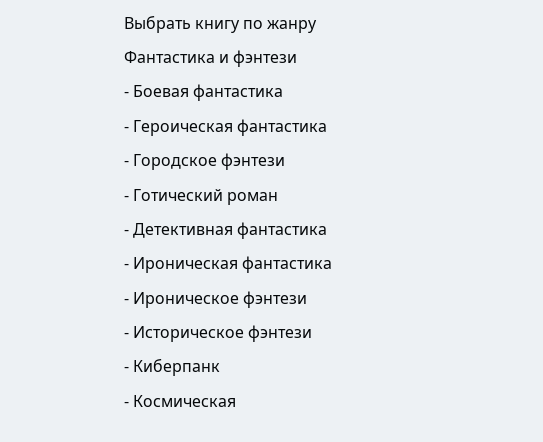Выбрать книгу по жанру
Фантастика и фэнтези
- Боевая фантастика
- Героическая фантастика
- Городское фэнтези
- Готический роман
- Детективная фантастика
- Ироническая фантастика
- Ироническое фэнтези
- Историческое фэнтези
- Киберпанк
- Космическая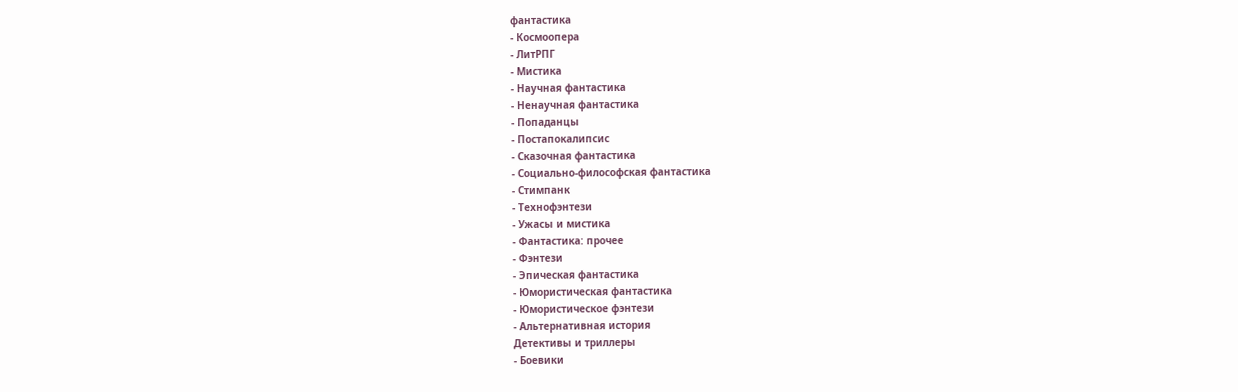фантастика
- Космоопера
- ЛитРПГ
- Мистика
- Научная фантастика
- Ненаучная фантастика
- Попаданцы
- Постапокалипсис
- Сказочная фантастика
- Социально-философская фантастика
- Стимпанк
- Технофэнтези
- Ужасы и мистика
- Фантастика: прочее
- Фэнтези
- Эпическая фантастика
- Юмористическая фантастика
- Юмористическое фэнтези
- Альтернативная история
Детективы и триллеры
- Боевики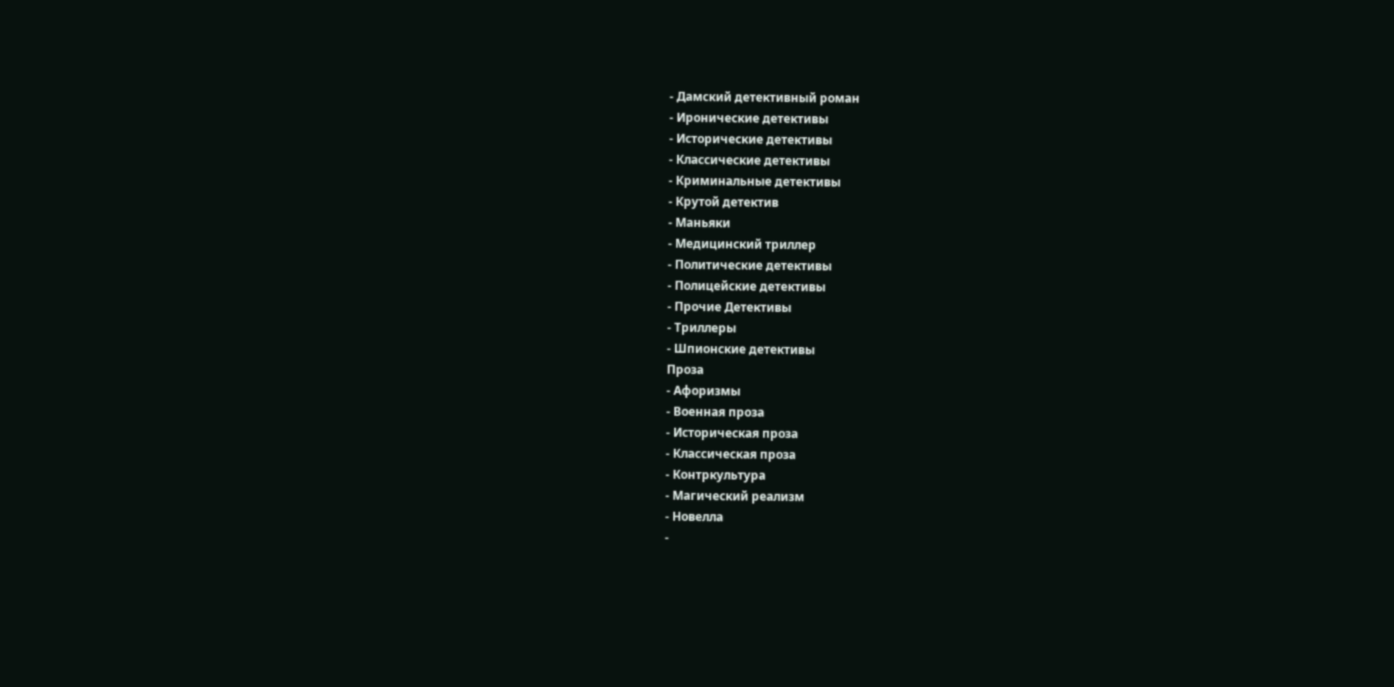- Дамский детективный роман
- Иронические детективы
- Исторические детективы
- Классические детективы
- Криминальные детективы
- Крутой детектив
- Маньяки
- Медицинский триллер
- Политические детективы
- Полицейские детективы
- Прочие Детективы
- Триллеры
- Шпионские детективы
Проза
- Афоризмы
- Военная проза
- Историческая проза
- Классическая проза
- Контркультура
- Магический реализм
- Новелла
-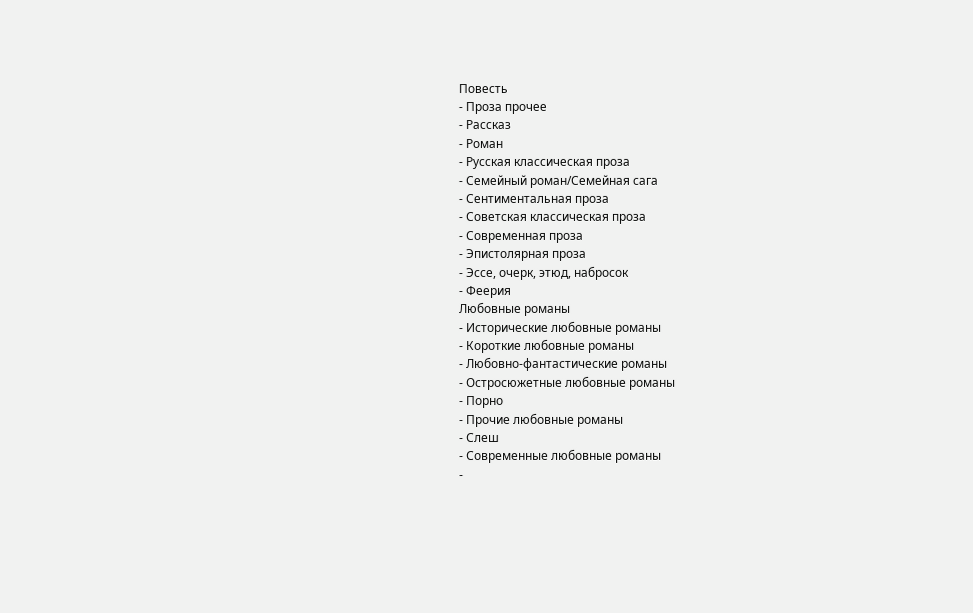Повесть
- Проза прочее
- Рассказ
- Роман
- Русская классическая проза
- Семейный роман/Семейная сага
- Сентиментальная проза
- Советская классическая проза
- Современная проза
- Эпистолярная проза
- Эссе, очерк, этюд, набросок
- Феерия
Любовные романы
- Исторические любовные романы
- Короткие любовные романы
- Любовно-фантастические романы
- Остросюжетные любовные романы
- Порно
- Прочие любовные романы
- Слеш
- Современные любовные романы
-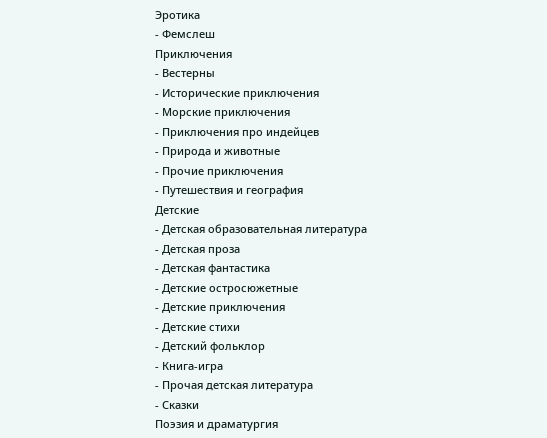Эротика
- Фемслеш
Приключения
- Вестерны
- Исторические приключения
- Морские приключения
- Приключения про индейцев
- Природа и животные
- Прочие приключения
- Путешествия и география
Детские
- Детская образовательная литература
- Детская проза
- Детская фантастика
- Детские остросюжетные
- Детские приключения
- Детские стихи
- Детский фольклор
- Книга-игра
- Прочая детская литература
- Сказки
Поэзия и драматургия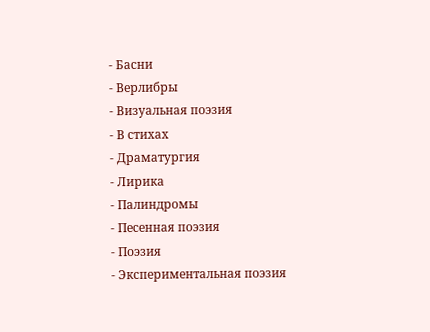- Басни
- Верлибры
- Визуальная поэзия
- В стихах
- Драматургия
- Лирика
- Палиндромы
- Песенная поэзия
- Поэзия
- Экспериментальная поэзия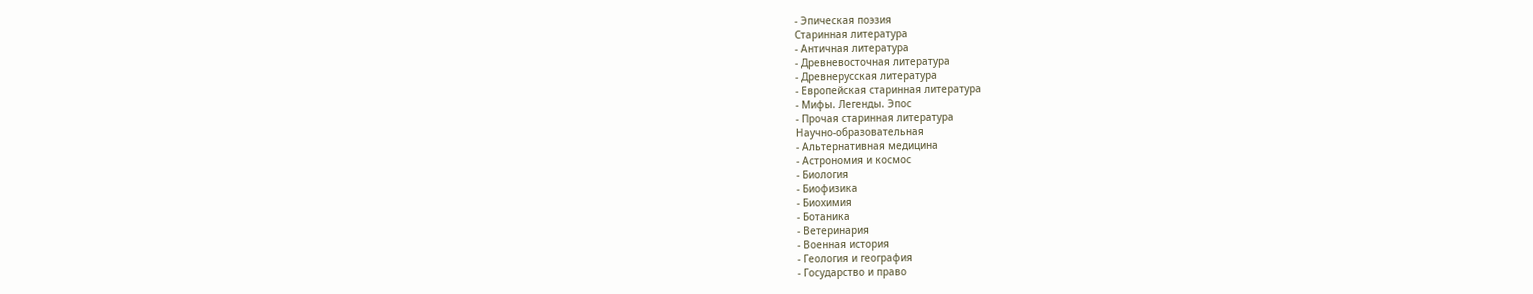- Эпическая поэзия
Старинная литература
- Античная литература
- Древневосточная литература
- Древнерусская литература
- Европейская старинная литература
- Мифы. Легенды. Эпос
- Прочая старинная литература
Научно-образовательная
- Альтернативная медицина
- Астрономия и космос
- Биология
- Биофизика
- Биохимия
- Ботаника
- Ветеринария
- Военная история
- Геология и география
- Государство и право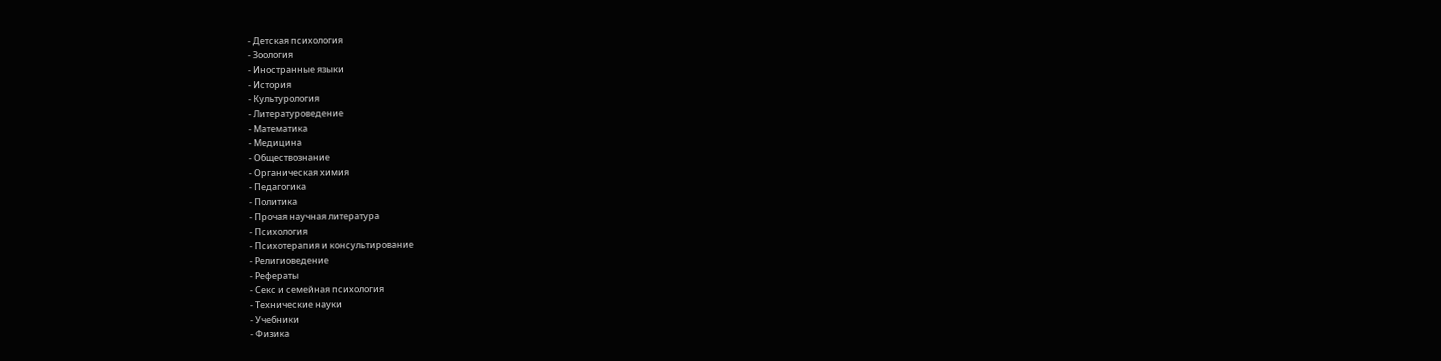- Детская психология
- Зоология
- Иностранные языки
- История
- Культурология
- Литературоведение
- Математика
- Медицина
- Обществознание
- Органическая химия
- Педагогика
- Политика
- Прочая научная литература
- Психология
- Психотерапия и консультирование
- Религиоведение
- Рефераты
- Секс и семейная психология
- Технические науки
- Учебники
- Физика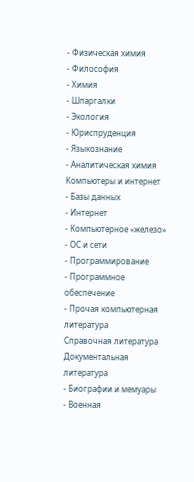- Физическая химия
- Философия
- Химия
- Шпаргалки
- Экология
- Юриспруденция
- Языкознание
- Аналитическая химия
Компьютеры и интернет
- Базы данных
- Интернет
- Компьютерное «железо»
- ОС и сети
- Программирование
- Программное обеспечение
- Прочая компьютерная литература
Справочная литература
Документальная литература
- Биографии и мемуары
- Военная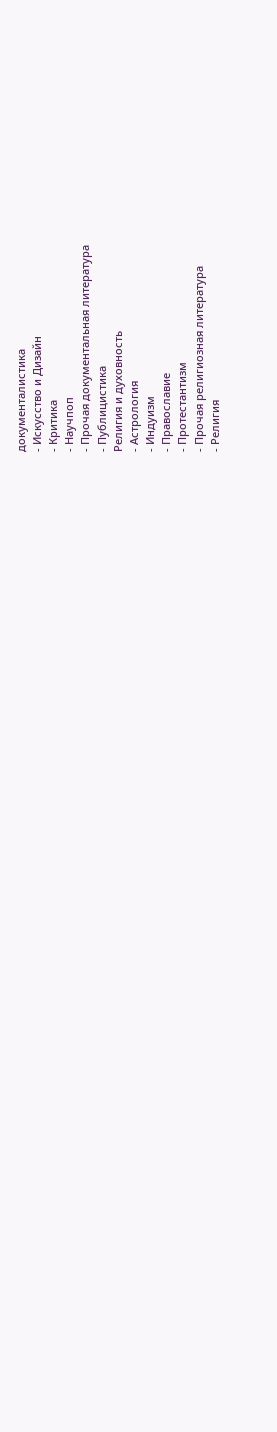документалистика
- Искусство и Дизайн
- Критика
- Научпоп
- Прочая документальная литература
- Публицистика
Религия и духовность
- Астрология
- Индуизм
- Православие
- Протестантизм
- Прочая религиозная литература
- Религия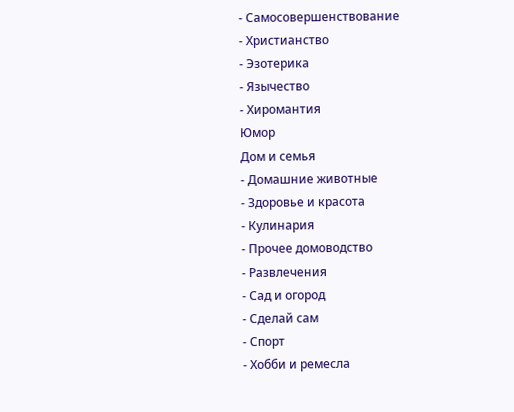- Самосовершенствование
- Христианство
- Эзотерика
- Язычество
- Хиромантия
Юмор
Дом и семья
- Домашние животные
- Здоровье и красота
- Кулинария
- Прочее домоводство
- Развлечения
- Сад и огород
- Сделай сам
- Спорт
- Хобби и ремесла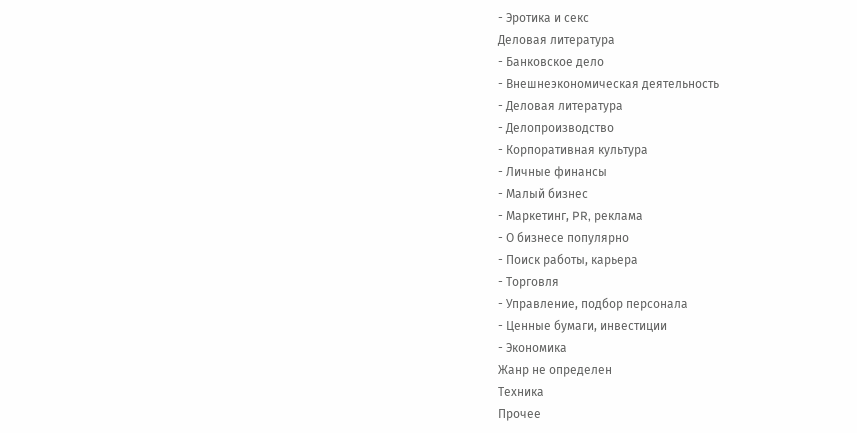- Эротика и секс
Деловая литература
- Банковское дело
- Внешнеэкономическая деятельность
- Деловая литература
- Делопроизводство
- Корпоративная культура
- Личные финансы
- Малый бизнес
- Маркетинг, PR, реклама
- О бизнесе популярно
- Поиск работы, карьера
- Торговля
- Управление, подбор персонала
- Ценные бумаги, инвестиции
- Экономика
Жанр не определен
Техника
Прочее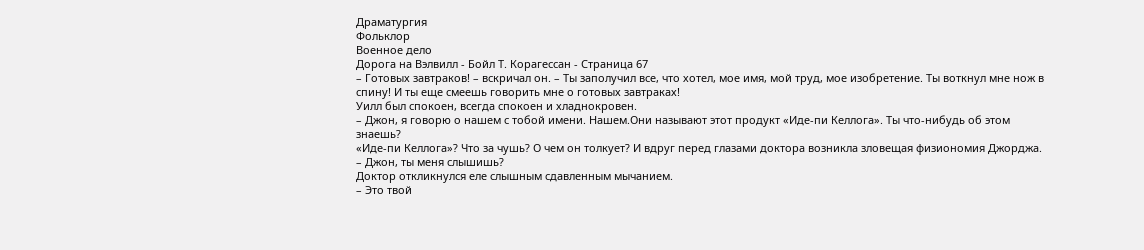Драматургия
Фольклор
Военное дело
Дорога на Вэлвилл - Бойл Т. Корагессан - Страница 67
– Готовых завтраков! – вскричал он. – Ты заполучил все, что хотел, мое имя, мой труд, мое изобретение. Ты воткнул мне нож в спину! И ты еще смеешь говорить мне о готовых завтраках!
Уилл был спокоен, всегда спокоен и хладнокровен.
– Джон, я говорю о нашем с тобой имени. Нашем.Они называют этот продукт «Иде-пи Келлога». Ты что-нибудь об этом знаешь?
«Иде-пи Келлога»? Что за чушь? О чем он толкует? И вдруг перед глазами доктора возникла зловещая физиономия Джорджа.
– Джон, ты меня слышишь?
Доктор откликнулся еле слышным сдавленным мычанием.
– Это твой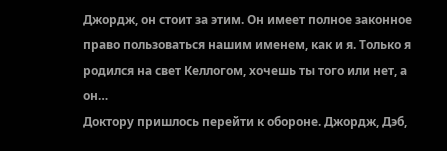Джордж, он стоит за этим. Он имеет полное законное право пользоваться нашим именем, как и я. Только я родился на свет Келлогом, хочешь ты того или нет, а он…
Доктору пришлось перейти к обороне. Джордж, Дэб,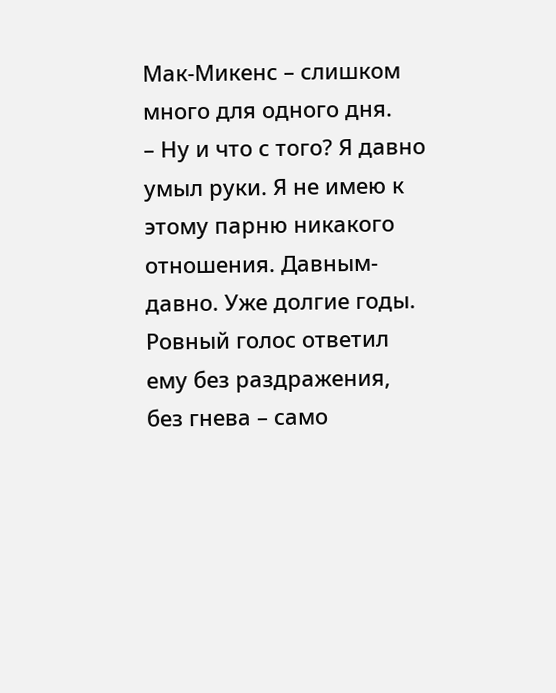Мак-Микенс – слишком много для одного дня.
– Ну и что с того? Я давно умыл руки. Я не имею к этому парню никакого отношения. Давным-давно. Уже долгие годы.
Ровный голос ответил ему без раздражения, без гнева – само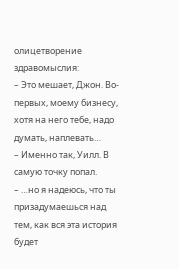олицетворение здравомыслия:
– Это мешает, Джон. Во-первых, моему бизнесу, хотя на него тебе, надо думать, наплевать…
– Именно так, Уилл. В самую точку попал.
– …но я надеюсь, что ты призадумаешься над тем, как вся эта история будет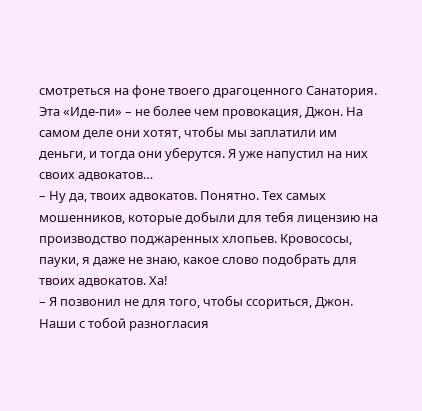смотреться на фоне твоего драгоценного Санатория. Эта «Иде-пи» – не более чем провокация, Джон. На самом деле они хотят, чтобы мы заплатили им деньги, и тогда они уберутся. Я уже напустил на них своих адвокатов…
– Ну да, твоих адвокатов. Понятно. Тех самых мошенников, которые добыли для тебя лицензию на производство поджаренных хлопьев. Кровососы, пауки, я даже не знаю, какое слово подобрать для твоих адвокатов. Ха!
– Я позвонил не для того, чтобы ссориться, Джон. Наши с тобой разногласия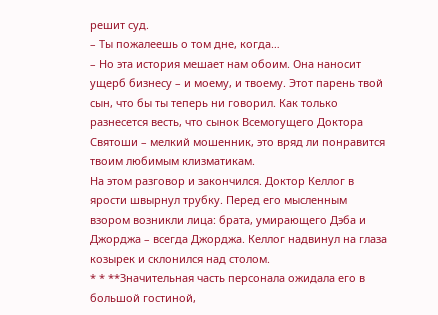решит суд.
– Ты пожалеешь о том дне, когда…
– Но эта история мешает нам обоим. Она наносит ущерб бизнесу – и моему, и твоему. Этот парень твой сын, что бы ты теперь ни говорил. Как только разнесется весть, что сынок Всемогущего Доктора Святоши – мелкий мошенник, это вряд ли понравится твоим любимым клизматикам.
На этом разговор и закончился. Доктор Келлог в ярости швырнул трубку. Перед его мысленным взором возникли лица: брата, умирающего Дэба и Джорджа – всегда Джорджа. Келлог надвинул на глаза козырек и склонился над столом.
* * **Значительная часть персонала ожидала его в большой гостиной,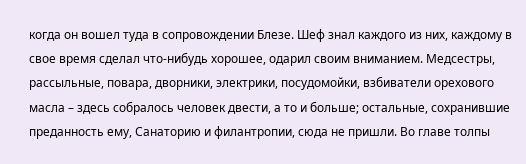когда он вошел туда в сопровождении Блезе. Шеф знал каждого из них, каждому в свое время сделал что-нибудь хорошее, одарил своим вниманием. Медсестры, рассыльные, повара, дворники, электрики, посудомойки, взбиватели орехового масла – здесь собралось человек двести, а то и больше; остальные, сохранившие преданность ему, Санаторию и филантропии, сюда не пришли. Во главе толпы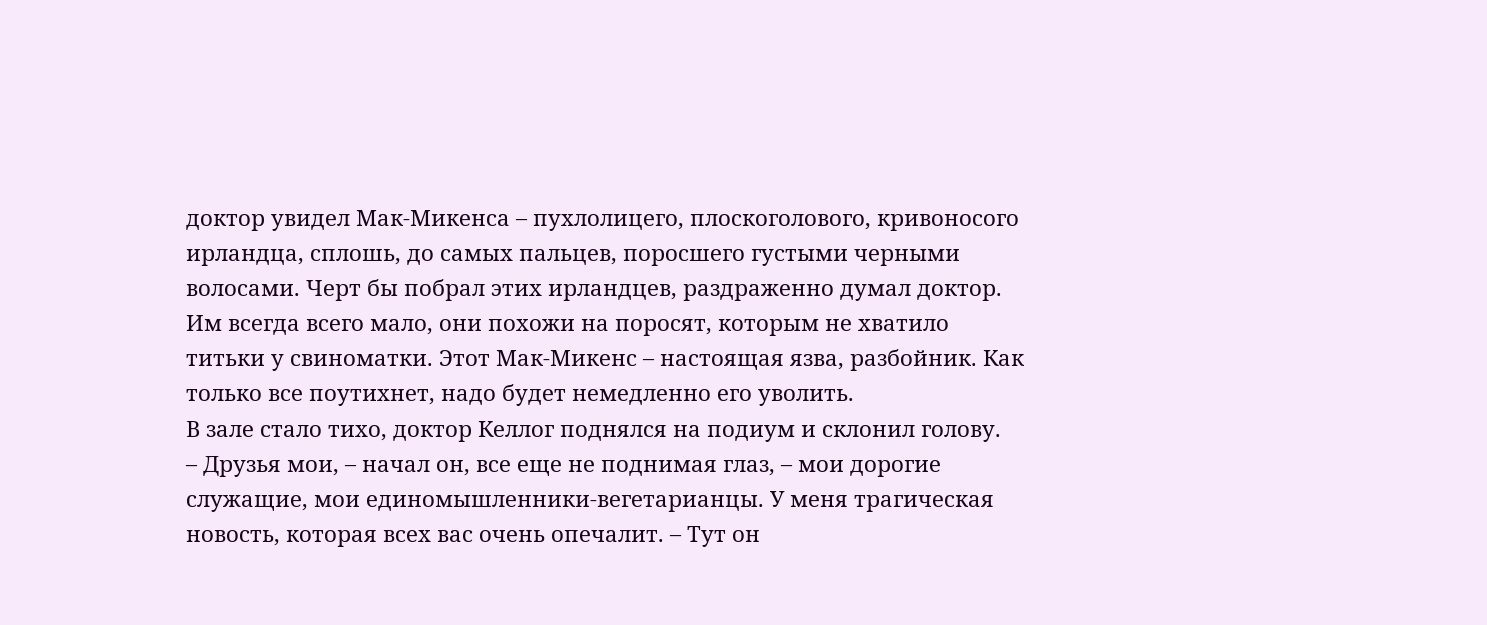доктор увидел Мак-Микенса – пухлолицего, плоскоголового, кривоносого ирландца, сплошь, до самых пальцев, поросшего густыми черными волосами. Черт бы побрал этих ирландцев, раздраженно думал доктор. Им всегда всего мало, они похожи на поросят, которым не хватило титьки у свиноматки. Этот Мак-Микенс – настоящая язва, разбойник. Как только все поутихнет, надо будет немедленно его уволить.
В зале стало тихо, доктор Келлог поднялся на подиум и склонил голову.
– Друзья мои, – начал он, все еще не поднимая глаз, – мои дорогие служащие, мои единомышленники-вегетарианцы. У меня трагическая новость, которая всех вас очень опечалит. – Тут он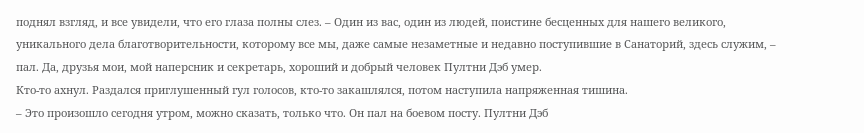поднял взгляд, и все увидели, что его глаза полны слез. – Один из вас, один из людей, поистине бесценных для нашего великого, уникального дела благотворительности, которому все мы, даже самые незаметные и недавно поступившие в Санаторий, здесь служим, – пал. Да, друзья мои, мой наперсник и секретарь, хороший и добрый человек Пултни Дэб умер.
Кто-то ахнул. Раздался приглушенный гул голосов, кто-то закашлялся, потом наступила напряженная тишина.
– Это произошло сегодня утром, можно сказать, только что. Он пал на боевом посту. Пултни Дэб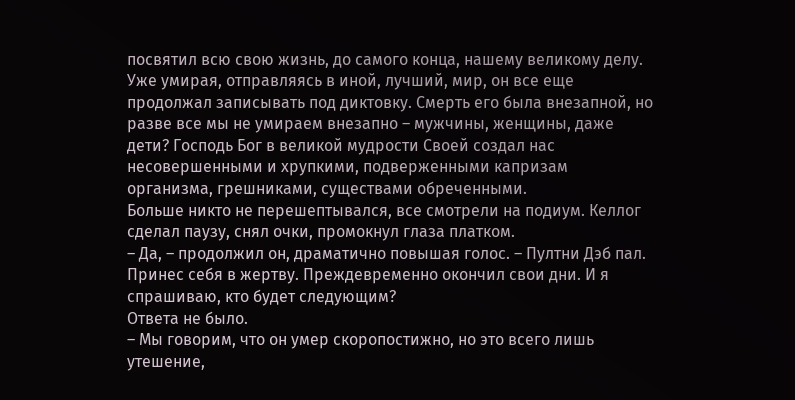посвятил всю свою жизнь, до самого конца, нашему великому делу. Уже умирая, отправляясь в иной, лучший, мир, он все еще продолжал записывать под диктовку. Смерть его была внезапной, но разве все мы не умираем внезапно – мужчины, женщины, даже дети? Господь Бог в великой мудрости Своей создал нас несовершенными и хрупкими, подверженными капризам организма, грешниками, существами обреченными.
Больше никто не перешептывался, все смотрели на подиум. Келлог сделал паузу, снял очки, промокнул глаза платком.
– Да, – продолжил он, драматично повышая голос. – Пултни Дэб пал. Принес себя в жертву. Преждевременно окончил свои дни. И я спрашиваю, кто будет следующим?
Ответа не было.
– Мы говорим, что он умер скоропостижно, но это всего лишь утешение,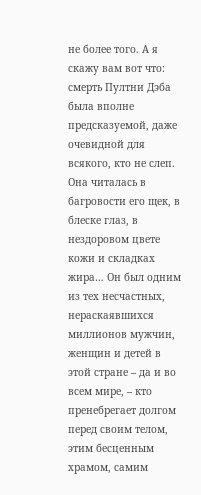не более того. А я скажу вам вот что: смерть Пултни Дэба была вполне предсказуемой, даже очевидной для всякого, кто не слеп. Она читалась в багровости его щек, в блеске глаз, в нездоровом цвете кожи и складках жира… Он был одним из тех несчастных, нераскаявшихся миллионов мужчин, женщин и детей в этой стране – да и во всем мире, – кто пренебрегает долгом перед своим телом, этим бесценным храмом, самим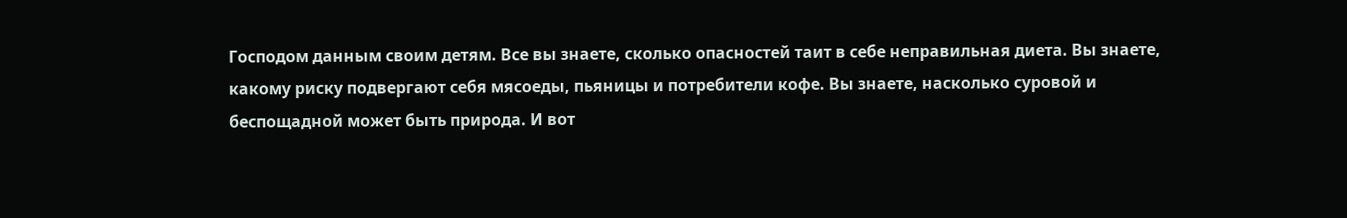Господом данным своим детям. Все вы знаете, сколько опасностей таит в себе неправильная диета. Вы знаете, какому риску подвергают себя мясоеды, пьяницы и потребители кофе. Вы знаете, насколько суровой и беспощадной может быть природа. И вот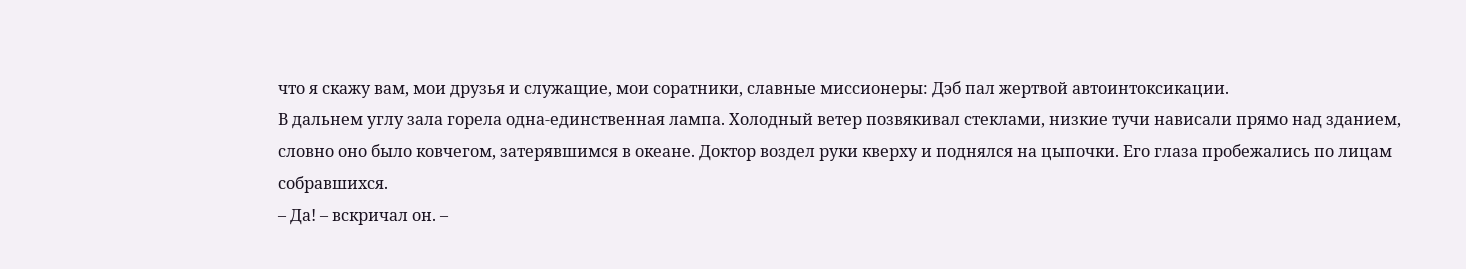что я скажу вам, мои друзья и служащие, мои соратники, славные миссионеры: Дэб пал жертвой автоинтоксикации.
В дальнем углу зала горела одна-единственная лампа. Холодный ветер позвякивал стеклами, низкие тучи нависали прямо над зданием, словно оно было ковчегом, затерявшимся в океане. Доктор воздел руки кверху и поднялся на цыпочки. Его глаза пробежались по лицам собравшихся.
– Да! – вскричал он. –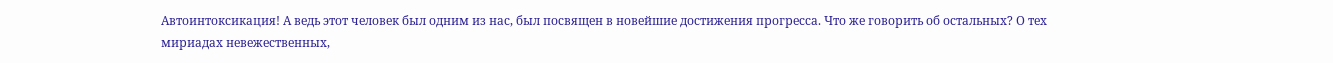Автоинтоксикация! А ведь этот человек был одним из нас, был посвящен в новейшие достижения прогресса. Что же говорить об остальных? О тех мириадах невежественных,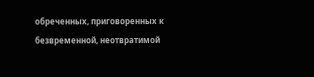обреченных, приговоренных к безвременной, неотвратимой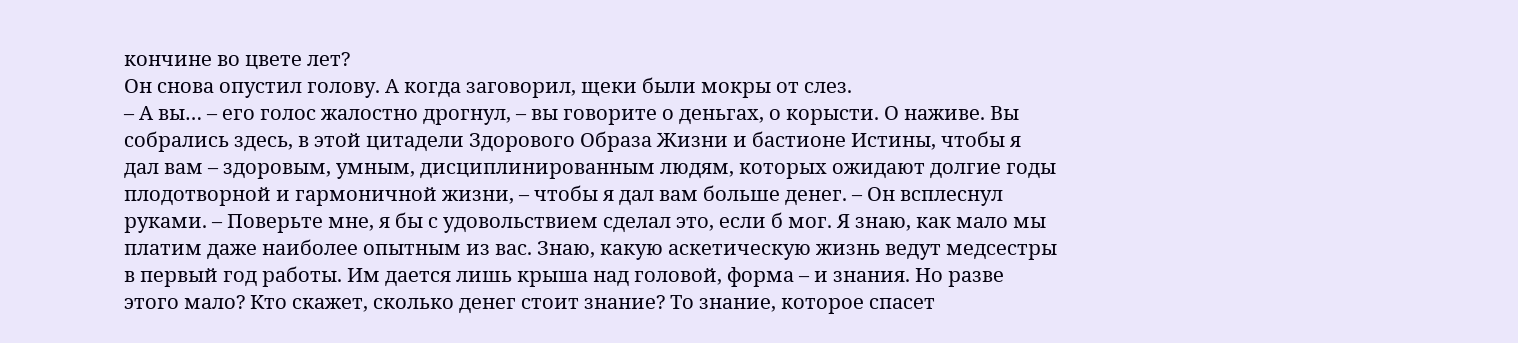кончине во цвете лет?
Он снова опустил голову. А когда заговорил, щеки были мокры от слез.
– А вы… – его голос жалостно дрогнул, – вы говорите о деньгах, о корысти. О наживе. Вы собрались здесь, в этой цитадели Здорового Образа Жизни и бастионе Истины, чтобы я дал вам – здоровым, умным, дисциплинированным людям, которых ожидают долгие годы плодотворной и гармоничной жизни, – чтобы я дал вам больше денег. – Он всплеснул руками. – Поверьте мне, я бы с удовольствием сделал это, если б мог. Я знаю, как мало мы платим даже наиболее опытным из вас. Знаю, какую аскетическую жизнь ведут медсестры в первый год работы. Им дается лишь крыша над головой, форма – и знания. Но разве этого мало? Кто скажет, сколько денег стоит знание? То знание, которое спасет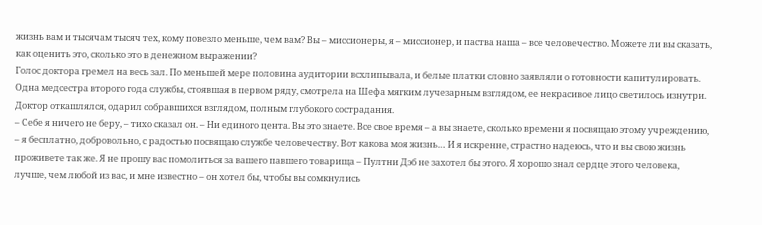жизнь вам и тысячам тысяч тех, кому повезло меньше, чем вам? Вы – миссионеры, я – миссионер, и паства наша – все человечество. Можете ли вы сказать, как оценить это, сколько это в денежном выражении?
Голос доктора гремел на весь зал. По меньшей мере половина аудитории всхлипывала, и белые платки словно заявляли о готовности капитулировать. Одна медсестра второго года службы, стоявшая в первом ряду, смотрела на Шефа мягким лучезарным взглядом, ее некрасивое лицо светилось изнутри. Доктор откашлялся, одарил собравшихся взглядом, полным глубокого сострадания.
– Себе я ничего не беру, – тихо сказал он. – Ни единого цента. Вы это знаете. Все свое время – а вы знаете, сколько времени я посвящаю этому учреждению, – я бесплатно, добровольно, с радостью посвящаю службе человечеству. Вот какова моя жизнь… И я искренне, страстно надеюсь, что и вы свою жизнь проживете так же. Я не прошу вас помолиться за вашего павшего товарища – Пултни Дэб не захотел бы этого. Я хорошо знал сердце этого человека, лучше, чем любой из вас, и мне известно – он хотел бы, чтобы вы сомкнулись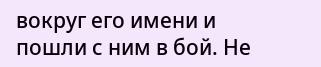вокруг его имени и пошли с ним в бой. Не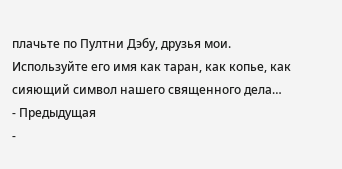плачьте по Пултни Дэбу, друзья мои. Используйте его имя как таран, как копье, как сияющий символ нашего священного дела…
- Предыдущая
-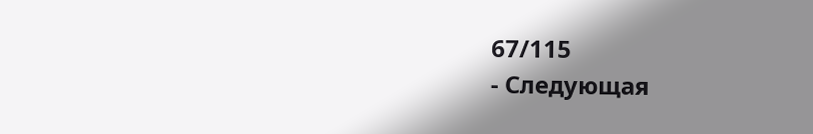67/115
- Следующая